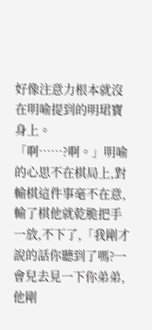好像注意力根本就沒在明喻提到的明珺寶身上。
「啊……?啊。」明喻的心思不在棋局上,對輸棋這件事毫不在意,輸了棋他就乾脆把手一放,不下了,「我剛才說的話你聽到了嗎?一會兒去見一下你弟弟,他剛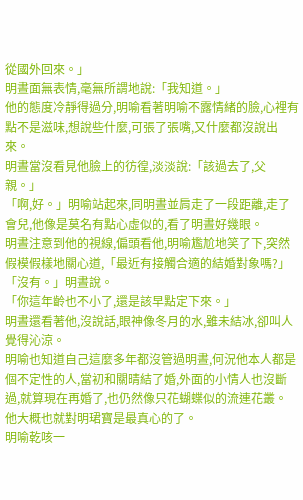從國外回來。」
明晝面無表情,毫無所謂地說:「我知道。」
他的態度冷靜得過分,明喻看著明喻不露情緒的臉,心裡有點不是滋味,想說些什麼,可張了張嘴,又什麼都沒說出來。
明晝當沒看見他臉上的彷徨,淡淡說:「該過去了,父親。」
「啊,好。」明喻站起來,同明晝並肩走了一段距離,走了會兒,他像是莫名有點心虛似的,看了明晝好幾眼。
明晝注意到他的視線,偏頭看他,明喻尷尬地笑了下,突然假模假樣地關心道,「最近有接觸合適的結婚對象嗎?」
「沒有。」明晝說。
「你這年齡也不小了,還是該早點定下來。」
明晝還看著他,沒說話,眼神像冬月的水,雖未結冰,卻叫人覺得沁涼。
明喻也知道自己這麼多年都沒管過明晝,何況他本人都是個不定性的人,當初和關晴結了婚,外面的小情人也沒斷過,就算現在再婚了,也仍然像只花蝴蝶似的流連花叢。
他大概也就對明珺寶是最真心的了。
明喻乾咳一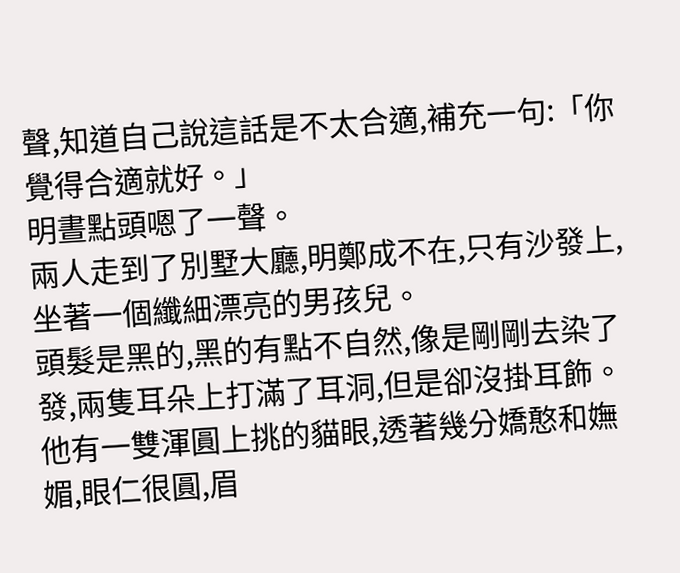聲,知道自己說這話是不太合適,補充一句:「你覺得合適就好。」
明晝點頭嗯了一聲。
兩人走到了別墅大廳,明鄭成不在,只有沙發上,坐著一個纖細漂亮的男孩兒。
頭髮是黑的,黑的有點不自然,像是剛剛去染了發,兩隻耳朵上打滿了耳洞,但是卻沒掛耳飾。
他有一雙渾圓上挑的貓眼,透著幾分嬌憨和嫵媚,眼仁很圓,眉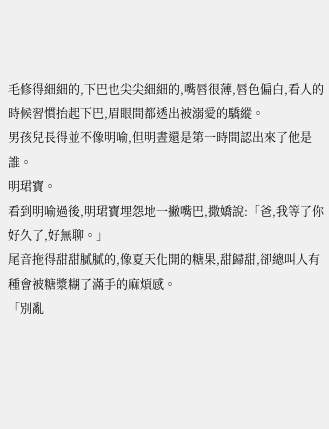毛修得細細的,下巴也尖尖細細的,嘴唇很薄,唇色偏白,看人的時候習慣抬起下巴,眉眼間都透出被溺愛的驕縱。
男孩兒長得並不像明喻,但明晝還是第一時間認出來了他是誰。
明珺寶。
看到明喻過後,明珺寶埋怨地一撇嘴巴,撒嬌說:「爸,我等了你好久了,好無聊。」
尾音拖得甜甜膩膩的,像夏天化開的糖果,甜歸甜,卻總叫人有種會被糖漿糊了滿手的麻煩感。
「別亂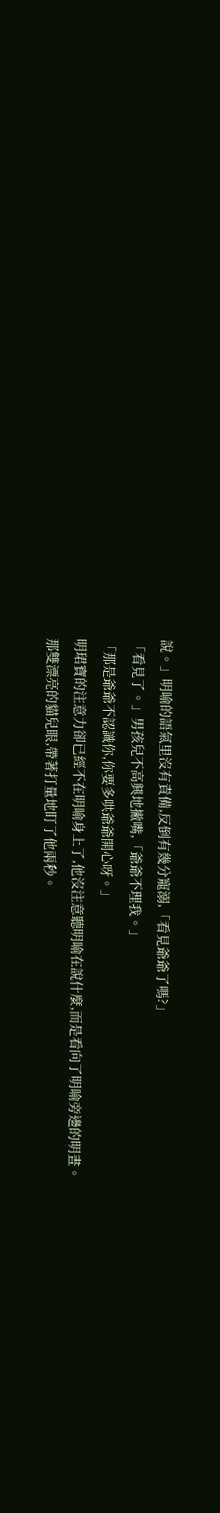說。」明喻的語氣里沒有責備,反倒有幾分寵溺,「看見爺爺了嗎?」
「看見了。」男孩兒不高興地撇嘴,「爺爺不理我。」
「那是爺爺不認識你,你要多哄爺爺開心呀。」
明珺寶的注意力卻已經不在明喻身上了,他沒注意聽明喻在說什麼,而是看向了明喻旁邊的明晝。
那雙漂亮的貓兒眼,帶著打量地盯了他兩秒。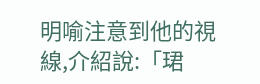明喻注意到他的視線,介紹說:「珺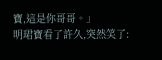寶,這是你哥哥。」
明珺寶看了許久,突然笑了: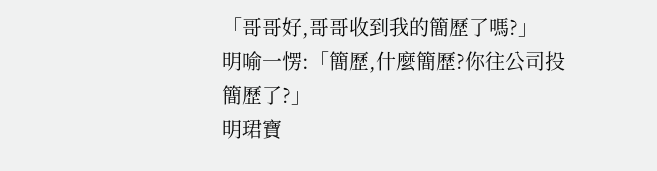「哥哥好,哥哥收到我的簡歷了嗎?」
明喻一愣:「簡歷,什麼簡歷?你往公司投簡歷了?」
明珺寶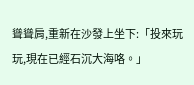聳聳肩,重新在沙發上坐下:「投來玩玩,現在已經石沉大海咯。」